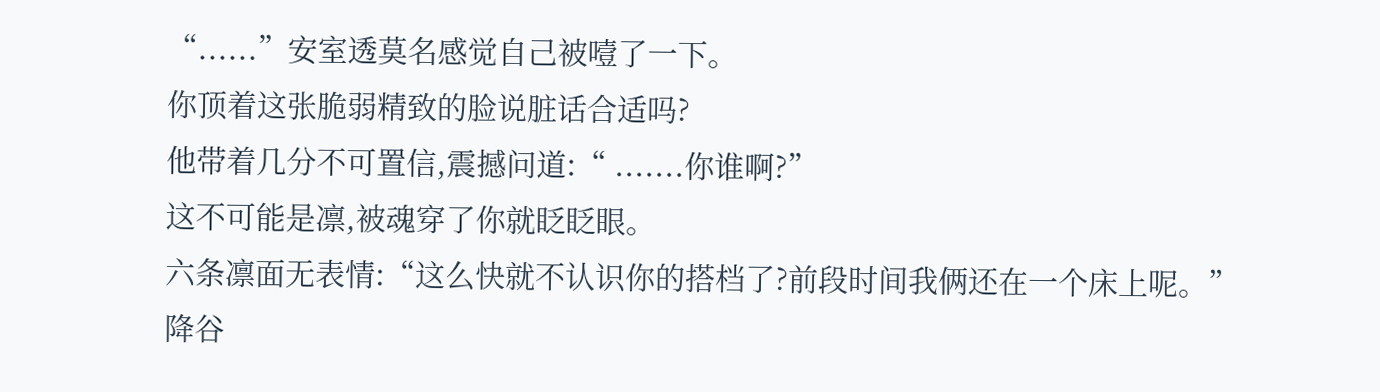“......”安室透莫名感觉自己被噎了一下。
你顶着这张脆弱精致的脸说脏话合适吗?
他带着几分不可置信,震撼问道:“ .......你谁啊?”
这不可能是凛,被魂穿了你就眨眨眼。
六条凛面无表情:“这么快就不认识你的搭档了?前段时间我俩还在一个床上呢。”
降谷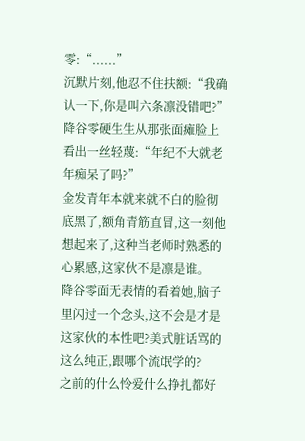零:“......”
沉默片刻,他忍不住扶额:“我确认一下,你是叫六条凛没错吧?”
降谷零硬生生从那张面瘫脸上看出一丝轻蔑:“年纪不大就老年痴呆了吗?”
金发青年本就来就不白的脸彻底黑了,额角青筋直冒,这一刻他想起来了,这种当老师时熟悉的心累感,这家伙不是凛是谁。
降谷零面无表情的看着她,脑子里闪过一个念头,这不会是才是这家伙的本性吧?美式脏话骂的这么纯正,跟哪个流氓学的?
之前的什么怜爱什么挣扎都好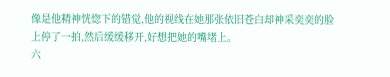像是他精神恍惚下的错觉,他的视线在她那张依旧苍白却神采奕奕的脸上停了一拍,然后缓缓移开,好想把她的嘴堵上。
六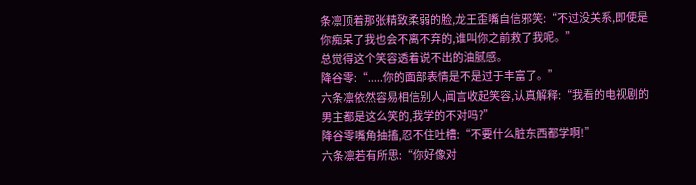条凛顶着那张精致柔弱的脸,龙王歪嘴自信邪笑:“不过没关系,即使是你痴呆了我也会不离不弃的,谁叫你之前救了我呢。”
总觉得这个笑容透着说不出的油腻感。
降谷零:“.....你的面部表情是不是过于丰富了。”
六条凛依然容易相信别人,闻言收起笑容,认真解释:“我看的电视剧的男主都是这么笑的,我学的不对吗?”
降谷零嘴角抽搐,忍不住吐槽:“不要什么脏东西都学啊!”
六条凛若有所思:“你好像对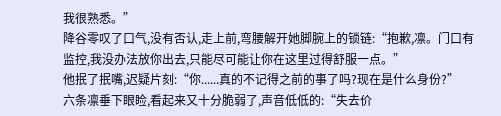我很熟悉。”
降谷零叹了口气,没有否认,走上前,弯腰解开她脚腕上的锁链:“抱歉,凛。门口有监控,我没办法放你出去,只能尽可能让你在这里过得舒服一点。”
他抿了抿嘴,迟疑片刻:“你......真的不记得之前的事了吗?现在是什么身份?”
六条凛垂下眼睑,看起来又十分脆弱了,声音低低的:“失去价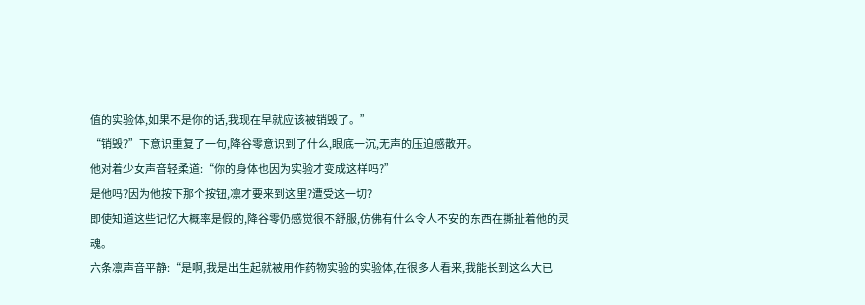值的实验体,如果不是你的话,我现在早就应该被销毁了。”
“销毁?”下意识重复了一句,降谷零意识到了什么,眼底一沉,无声的压迫感散开。
他对着少女声音轻柔道:“你的身体也因为实验才变成这样吗?”
是他吗?因为他按下那个按钮,凛才要来到这里?遭受这一切?
即使知道这些记忆大概率是假的,降谷零仍感觉很不舒服,仿佛有什么令人不安的东西在撕扯着他的灵魂。
六条凛声音平静:“是啊,我是出生起就被用作药物实验的实验体,在很多人看来,我能长到这么大已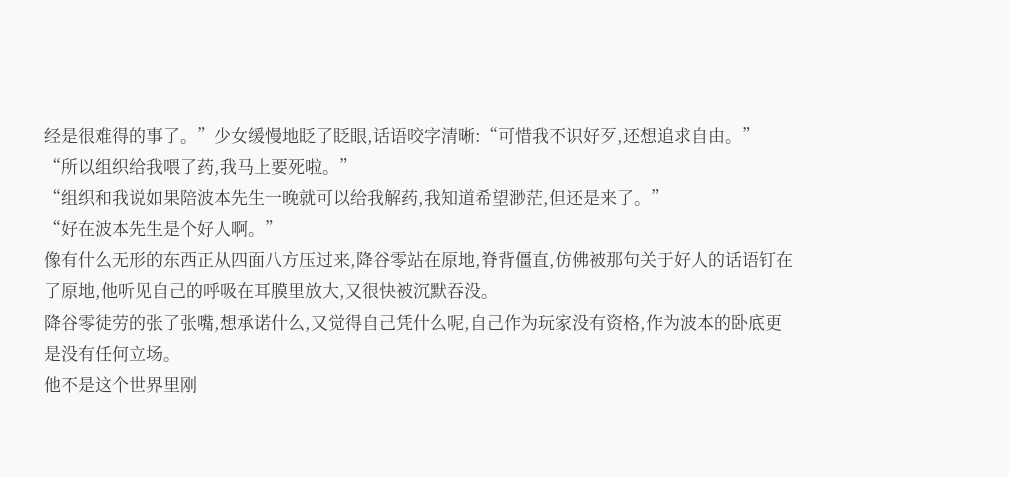经是很难得的事了。”少女缓慢地眨了眨眼,话语咬字清晰:“可惜我不识好歹,还想追求自由。”
“所以组织给我喂了药,我马上要死啦。”
“组织和我说如果陪波本先生一晚就可以给我解药,我知道希望渺茫,但还是来了。”
“好在波本先生是个好人啊。”
像有什么无形的东西正从四面八方压过来,降谷零站在原地,脊背僵直,仿佛被那句关于好人的话语钉在了原地,他听见自己的呼吸在耳膜里放大,又很快被沉默吞没。
降谷零徒劳的张了张嘴,想承诺什么,又觉得自己凭什么呢,自己作为玩家没有资格,作为波本的卧底更是没有任何立场。
他不是这个世界里刚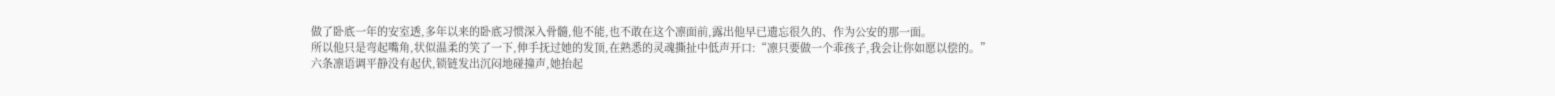做了卧底一年的安室透,多年以来的卧底习惯深入骨髓,他不能,也不敢在这个凛面前,露出他早已遗忘很久的、作为公安的那一面。
所以他只是弯起嘴角,状似温柔的笑了一下,伸手抚过她的发顶,在熟悉的灵魂撕扯中低声开口:“凛只要做一个乖孩子,我会让你如愿以偿的。”
六条凛语调平静没有起伏,锁链发出沉闷地碰撞声,她抬起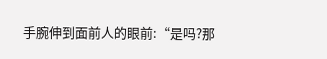手腕伸到面前人的眼前:“是吗?那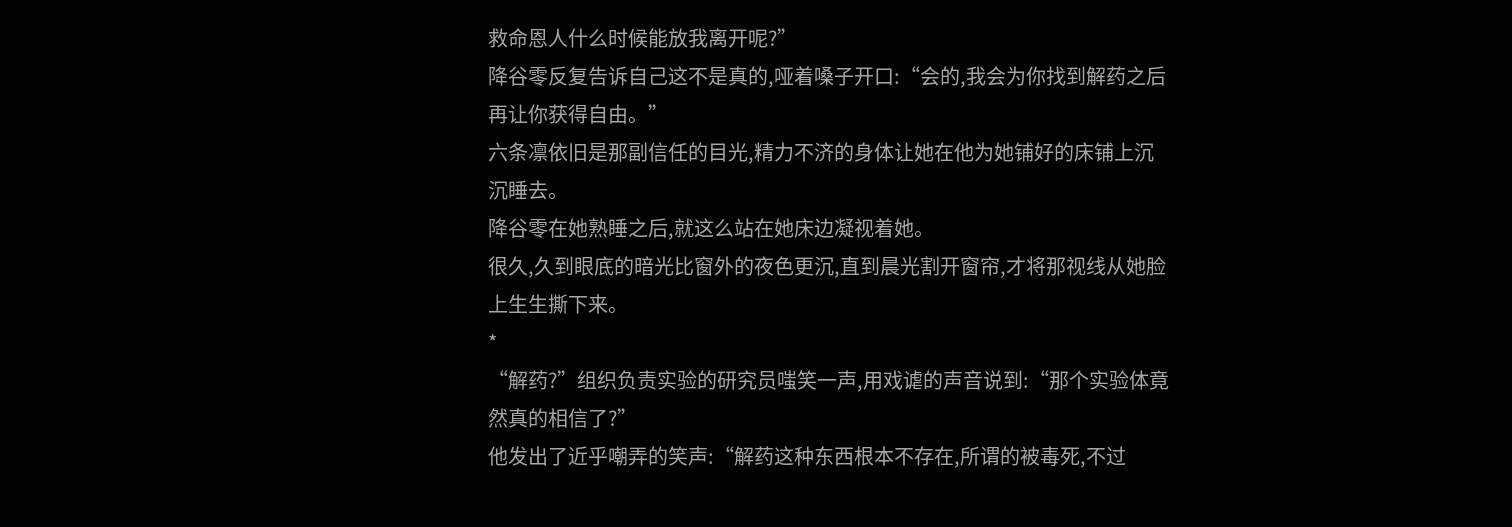救命恩人什么时候能放我离开呢?”
降谷零反复告诉自己这不是真的,哑着嗓子开口:“会的,我会为你找到解药之后再让你获得自由。”
六条凛依旧是那副信任的目光,精力不济的身体让她在他为她铺好的床铺上沉沉睡去。
降谷零在她熟睡之后,就这么站在她床边凝视着她。
很久,久到眼底的暗光比窗外的夜色更沉,直到晨光割开窗帘,才将那视线从她脸上生生撕下来。
*
“解药?”组织负责实验的研究员嗤笑一声,用戏谑的声音说到:“那个实验体竟然真的相信了?”
他发出了近乎嘲弄的笑声:“解药这种东西根本不存在,所谓的被毒死,不过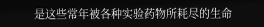是这些常年被各种实验药物所耗尽的生命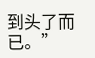到头了而已。”